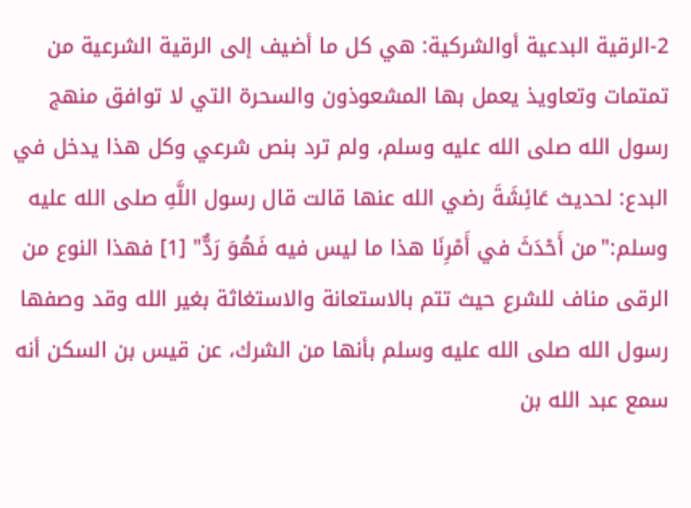2-الرقية البدعية أوالشركية: هي كل ما أضيف إلى الرقية الشرعية من تمتمات وتعاويذ يعمل بها المشعوذون والسحرة التي لا توافق منهج رسول الله صلى الله عليه وسلم، ولم ترد بنص شرعي وكل هذا يدخل في البدع: لحديث عَائِشَةَ رضي الله عنها قالت قال رسول اللَّهِ صلى الله عليه وسلم:"من أَحْدَثَ في أَمْرِنَا هذا ما ليس فيه فَهُوَ رَدٌّ" [1] فهذا النوع من الرقى مناف للشرع حيث تتم بالاستعانة والاستغاثة بغير الله وقد وصفها رسول الله صلى الله عليه وسلم بأنها من الشرك، عن قيس بن السكن أنه سمع عبد الله بن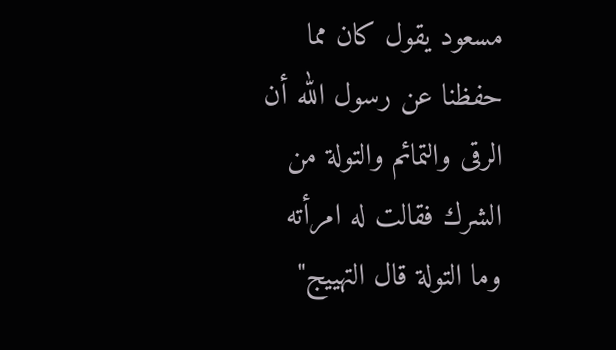مسعود يقول كان مما حفظنا عن رسول الله أن الرقى والتمائم والتولة من الشرك فقالت له امرأته وما التولة قال التهييج"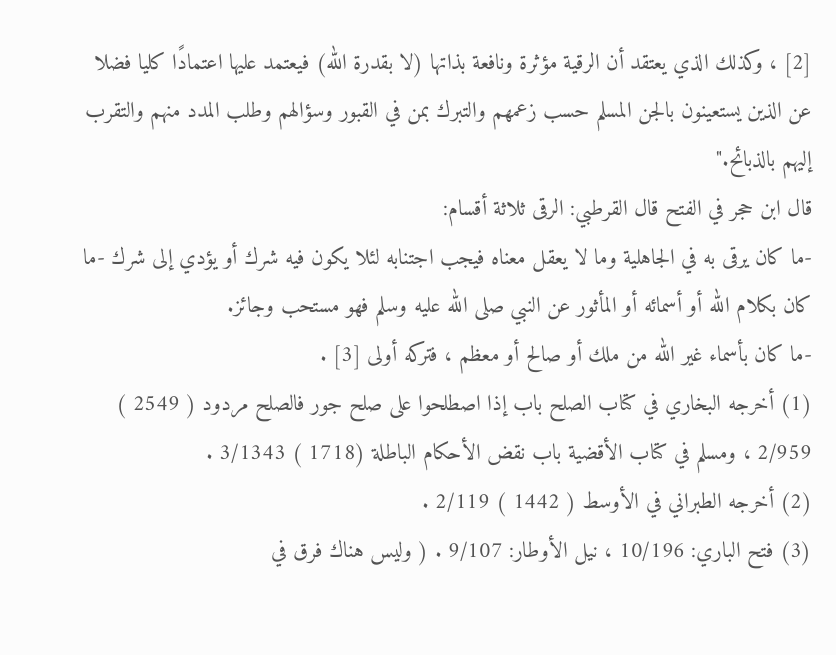[2] ، وكذلك الذي يعتقد أن الرقية مؤثرة ونافعة بذاتها (لا بقدرة الله) فيعتمد عليها اعتمادًا كليا فضلا عن الذين يستعينون بالجن المسلم حسب زعمهم والتبرك بمن في القبور وسؤالهم وطلب المدد منهم والتقرب إليهم بالذبائح."
قال ابن حجر في الفتح قال القرطبي: الرقى ثلاثة أقسام:
-ما كان يرقى به في الجاهلية وما لا يعقل معناه فيجب اجتنابه لئلا يكون فيه شرك أو يؤدي إلى شرك -ما كان بكلام الله أو أسمائه أو المأثور عن النبي صلى الله عليه وسلم فهو مستحب وجائز.
-ما كان بأسماء غير الله من ملك أو صالح أو معظم ، فتركه أولى [3] .
(1) أخرجه البخاري في كتاب الصلح باب إذا اصطلحوا على صلح جور فالصلح مردود ( 2549 ) 2/959 ، ومسلم في كتاب الأقضية باب نقض الأحكام الباطلة (1718 ) 3/1343 .
(2) أخرجه الطبراني في الأوسط ( 1442 ) 2/119 .
(3) فتح الباري: 10/196 ، نيل الأوطار: 9/107 . ( وليس هناك فرق في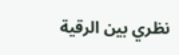نظري بين الرقية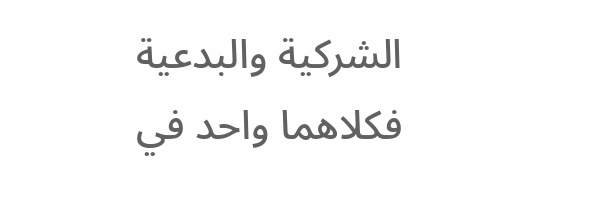الشركية والبدعية فكلاهما واحد في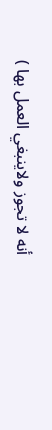أنه لا تجوز ولاينبغي العمل بها )